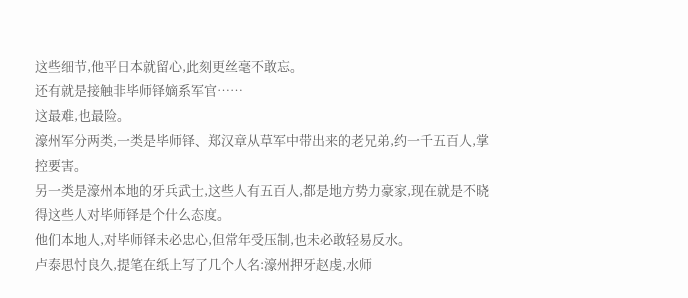这些细节,他平日本就留心,此刻更丝毫不敢忘。
还有就是接触非毕师铎嫡系军官……
这最难,也最险。
濠州军分两类,一类是毕师铎、郑汉章从草军中带出来的老兄弟,约一千五百人,掌控要害。
另一类是濠州本地的牙兵武士,这些人有五百人,都是地方势力豪家,现在就是不晓得这些人对毕师铎是个什么态度。
他们本地人,对毕师铎未必忠心,但常年受压制,也未必敢轻易反水。
卢泰思忖良久,提笔在纸上写了几个人名:濠州押牙赵虔,水师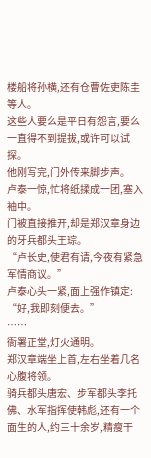楼船将孙横,还有仓曹佐吏陈圭等人。
这些人要么是平日有怨言,要么一直得不到提拔,或许可以试探。
他刚写完,门外传来脚步声。
卢泰一惊,忙将纸揉成一团,塞入袖中。
门被直接推开,却是郑汉章身边的牙兵都头王琮。
“卢长史,使君有请,今夜有紧急军情商议。”
卢泰心头一紧,面上强作镇定:
“好,我即刻便去。”
……
衙署正堂,灯火通明。
郑汉章端坐上首,左右坐着几名心腹将领。
骑兵都头唐宏、步军都头李托佛、水军指挥使韩彪,还有一个面生的人,约三十余岁,精瘦干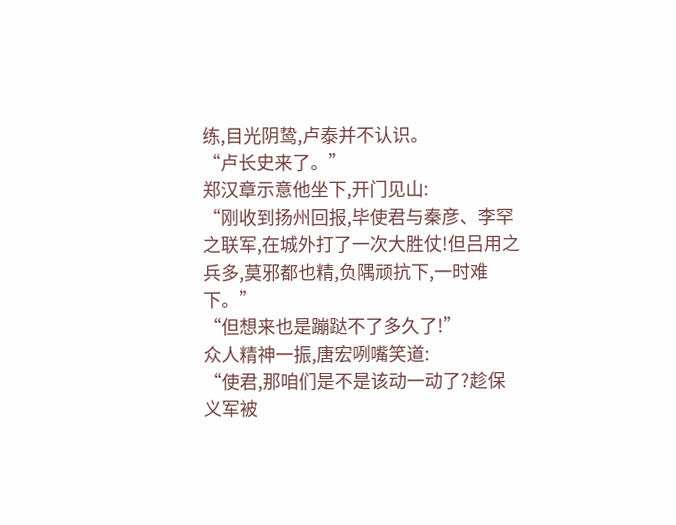练,目光阴鸷,卢泰并不认识。
“卢长史来了。”
郑汉章示意他坐下,开门见山:
“刚收到扬州回报,毕使君与秦彦、李罕之联军,在城外打了一次大胜仗!但吕用之兵多,莫邪都也精,负隅顽抗下,一时难下。”
“但想来也是蹦跶不了多久了!”
众人精神一振,唐宏咧嘴笑道:
“使君,那咱们是不是该动一动了?趁保义军被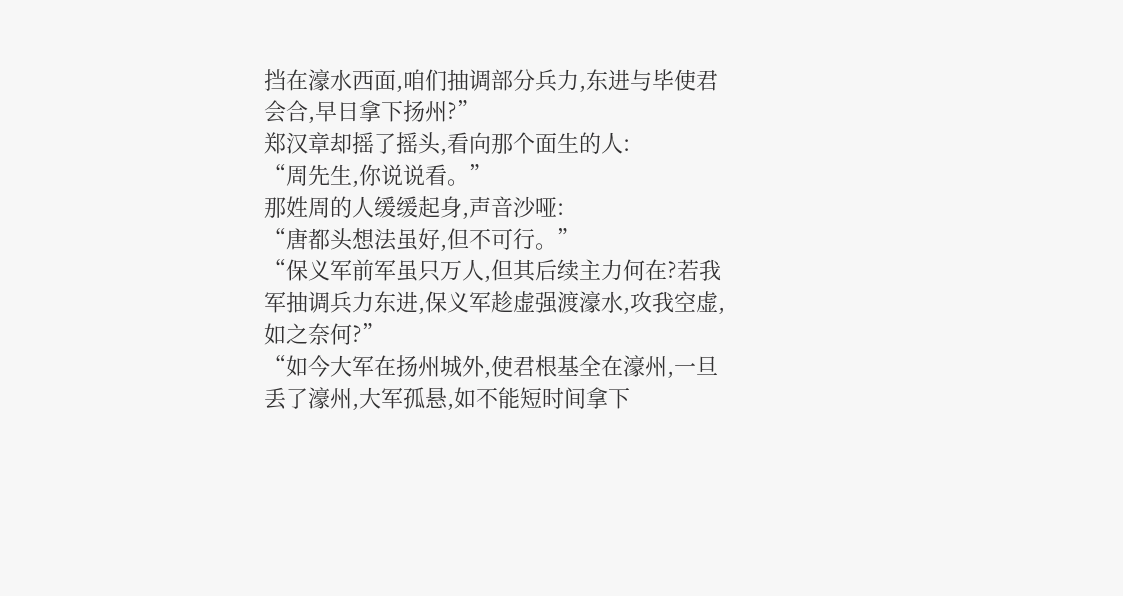挡在濠水西面,咱们抽调部分兵力,东进与毕使君会合,早日拿下扬州?”
郑汉章却摇了摇头,看向那个面生的人:
“周先生,你说说看。”
那姓周的人缓缓起身,声音沙哑:
“唐都头想法虽好,但不可行。”
“保义军前军虽只万人,但其后续主力何在?若我军抽调兵力东进,保义军趁虚强渡濠水,攻我空虚,如之奈何?”
“如今大军在扬州城外,使君根基全在濠州,一旦丢了濠州,大军孤悬,如不能短时间拿下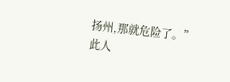扬州,那就危险了。”
此人